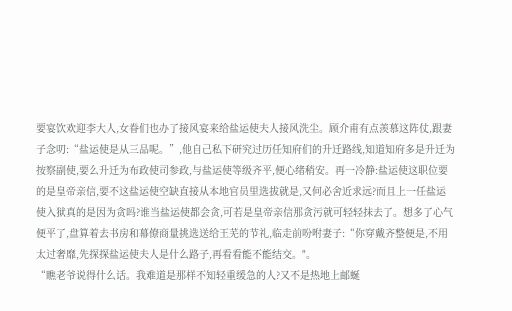要宴饮欢迎李大人,女眷们也办了接风宴来给盐运使夫人接风洗尘。顾介甫有点羡慕这阵仗,跟妻子念叨:“盐运使是从三品呢。”,他自己私下研究过历任知府们的升迁路线,知道知府多是升迁为按察副使,要么升迁为布政使司参政,与盐运使等级齐平,便心绪稍安。再一冷静:盐运使这职位要的是皇帝亲信,要不这盐运使空缺直接从本地官员里选拔就是,又何必舍近求远?而且上一任盐运使入狱真的是因为贪吗?谁当盐运使都会贪,可若是皇帝亲信那贪污就可轻轻抹去了。想多了心气便平了,盘算着去书房和幕僚商量挑选送给王芜的节礼,临走前吩咐妻子:“你穿戴齐整便是,不用太过奢靡,先探探盐运使夫人是什么路子,再看看能不能结交。"。
“瞧老爷说得什么话。我难道是那样不知轻重缓急的人?又不是热地上邮蜒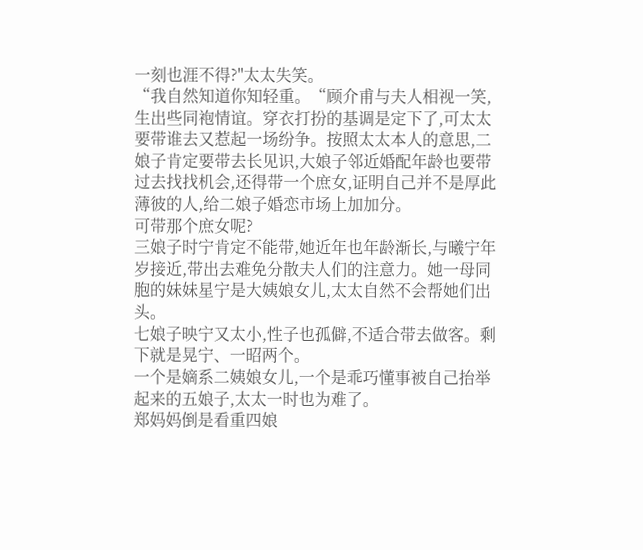一刻也涯不得?"太太失笑。
“我自然知道你知轻重。“顾介甫与夫人相视一笑,生出些同袍情谊。穿衣打扮的基调是定下了,可太太要带谁去又惹起一场纷争。按照太太本人的意思,二娘子肯定要带去长见识,大娘子邻近婚配年龄也要带过去找找机会,还得带一个庶女,证明自己并不是厚此薄彼的人,给二娘子婚恋市场上加加分。
可带那个庶女呢?
三娘子时宁肯定不能带,她近年也年龄渐长,与曦宁年岁接近,带出去难免分散夫人们的注意力。她一母同胞的妹妹星宁是大姨娘女儿,太太自然不会帮她们出头。
七娘子映宁又太小,性子也孤僻,不适合带去做客。剩下就是晃宁、一昭两个。
一个是嫡系二姨娘女儿,一个是乖巧懂事被自己抬举起来的五娘子,太太一时也为难了。
郑妈妈倒是看重四娘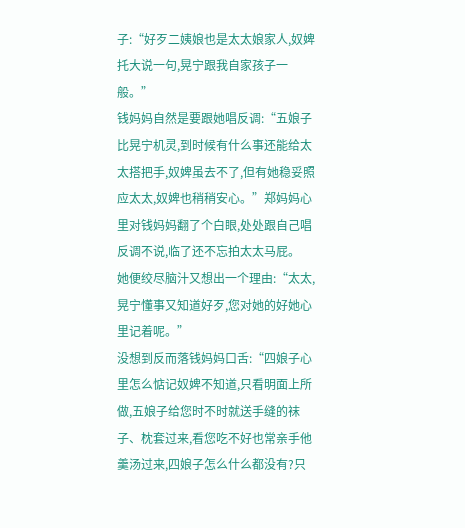子:“好歹二姨娘也是太太娘家人,奴婢托大说一句,晃宁跟我自家孩子一般。”
钱妈妈自然是要跟她唱反调:“五娘子比晃宁机灵,到时候有什么事还能给太太搭把手,奴婢虽去不了,但有她稳妥照应太太,奴婢也稍稍安心。”郑妈妈心里对钱妈妈翻了个白眼,处处跟自己唱反调不说,临了还不忘拍太太马屁。
她便绞尽脑汁又想出一个理由:“太太,晃宁懂事又知道好歹,您对她的好她心里记着呢。”
没想到反而落钱妈妈口舌:“四娘子心里怎么惦记奴婢不知道,只看明面上所做,五娘子给您时不时就送手缝的袜子、枕套过来,看您吃不好也常亲手他羹汤过来,四娘子怎么什么都没有?只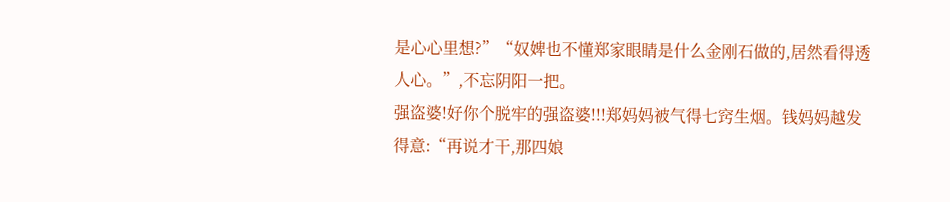是心心里想?”“奴婢也不懂郑家眼睛是什么金刚石做的,居然看得透人心。”,不忘阴阳一把。
强盗婆!好你个脱牢的强盗婆!!!郑妈妈被气得七窍生烟。钱妈妈越发得意:“再说才干,那四娘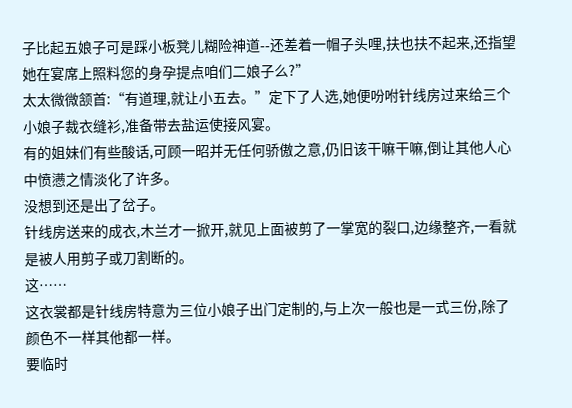子比起五娘子可是踩小板凳儿糊险神道--还差着一帽子头哩,扶也扶不起来,还指望她在宴席上照料您的身孕提点咱们二娘子么?”
太太微微颔首:“有道理,就让小五去。”定下了人选,她便吩咐针线房过来给三个小娘子裁衣缝衫,准备带去盐运使接风宴。
有的姐妹们有些酸话,可顾一昭并无任何骄傲之意,仍旧该干嘛干嘛,倒让其他人心中愤懑之情淡化了许多。
没想到还是出了岔子。
针线房送来的成衣,木兰才一掀开,就见上面被剪了一掌宽的裂口,边缘整齐,一看就是被人用剪子或刀割断的。
这……
这衣裳都是针线房特意为三位小娘子出门定制的,与上次一般也是一式三份,除了颜色不一样其他都一样。
要临时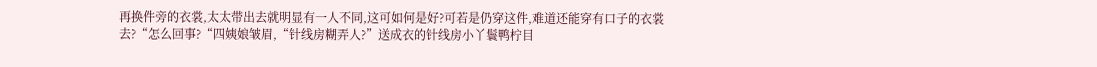再换件旁的衣裳,太太带出去就明显有一人不同,这可如何是好?可若是仍穿这件,难道还能穿有口子的衣裳去?“怎么回事?“四姨娘皱眉,“针线房糊弄人?”送成衣的针线房小丫鬟鸭柠目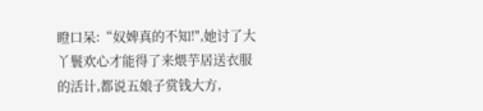瞪口呆:“奴婢真的不知!",她讨了大丫鬟欢心才能得了来煨芋居送衣服的活计,都说五娘子赏钱大方,